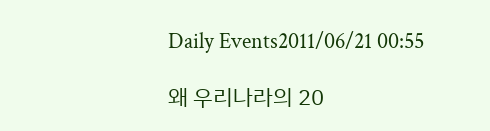Daily Events2011/06/21 00:55

왜 우리나라의 20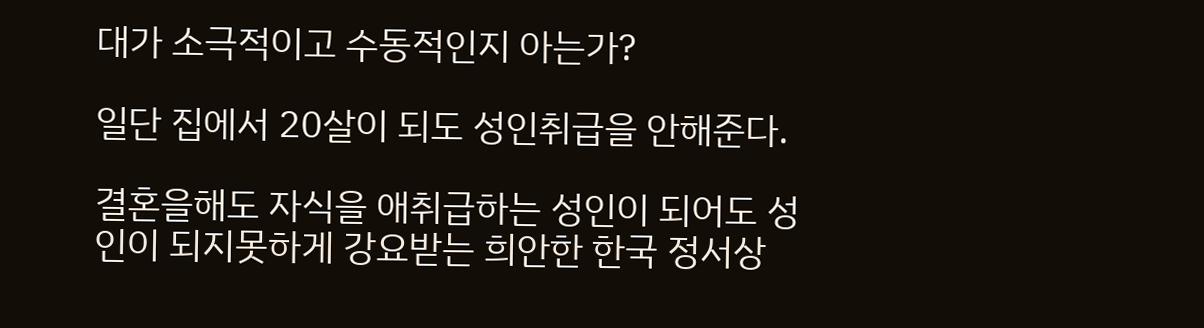대가 소극적이고 수동적인지 아는가?

일단 집에서 20살이 되도 성인취급을 안해준다.

결혼을해도 자식을 애취급하는 성인이 되어도 성인이 되지못하게 강요받는 희안한 한국 정서상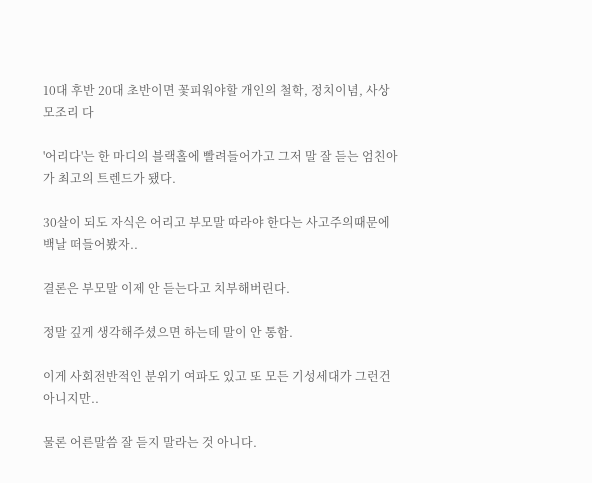10대 후반 20대 초반이면 꽃피워야할 개인의 철학, 정치이념, 사상 모조리 다

'어리다'는 한 마디의 블랙홀에 빨려들어가고 그저 말 잘 듣는 엄친아가 최고의 트렌드가 됐다.

30살이 되도 자식은 어리고 부모말 따라야 한다는 사고주의때문에 백날 떠들어봤자..

결론은 부모말 이제 안 듣는다고 치부해버린다.

정말 깊게 생각해주셨으면 하는데 말이 안 통함.

이게 사회전반적인 분위기 여파도 있고 또 모든 기성세대가 그런건 아니지만..

물론 어른말씀 잘 듣지 말라는 것 아니다.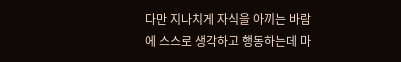다만 지나치게 자식을 아끼는 바람에 스스로 생각하고 행동하는데 마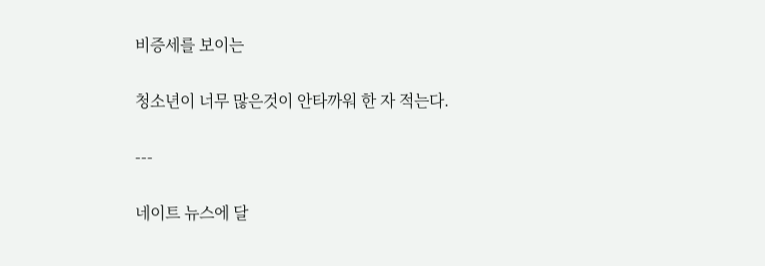비증세를 보이는

청소년이 너무 많은것이 안타까워 한 자 적는다.

---

네이트 뉴스에 달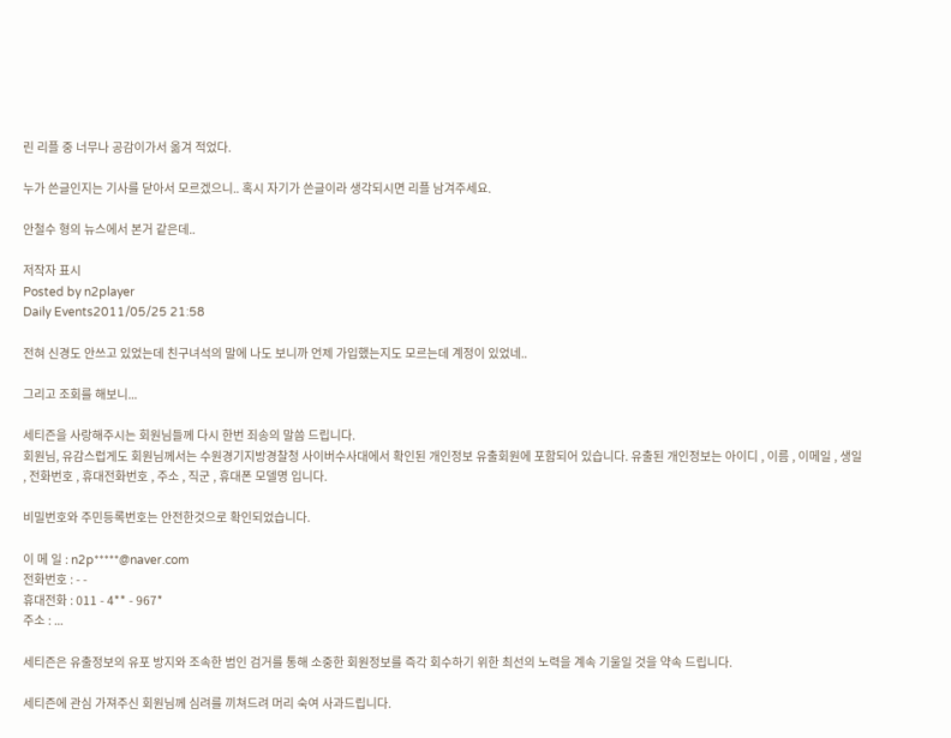린 리플 중 너무나 공감이가서 옮겨 적었다.

누가 쓴글인지는 기사를 닫아서 모르겠으니.. 혹시 자기가 쓴글이라 생각되시면 리플 남겨주세요.

안철수 형의 뉴스에서 본거 같은데..

저작자 표시
Posted by n2player
Daily Events2011/05/25 21:58

전혀 신경도 안쓰고 있었는데 친구녀석의 말에 나도 보니까 언제 가입했는지도 모르는데 계정이 있었네..

그리고 조회를 해보니...

세티즌을 사랑해주시는 회원님들께 다시 한번 죄송의 말씀 드립니다.
회원님, 유감스럽게도 회원님께서는 수원경기지방경찰청 사이버수사대에서 확인된 개인정보 유출회원에 포함되어 있습니다. 유출된 개인정보는 아이디 , 이름 , 이메일 , 생일 , 전화번호 , 휴대전화번호 , 주소 , 직군 , 휴대폰 모델명 입니다.

비밀번호와 주민등록번호는 안전한것으로 확인되었습니다.

이 메 일 : n2p*****@naver.com
전화번호 : - -
휴대전화 : 011 - 4** - 967*
주소 : ...

세티즌은 유출정보의 유포 방지와 조속한 범인 검거를 통해 소중한 회원정보를 즉각 회수하기 위한 최선의 노력을 계속 기울일 것을 약속 드립니다.

세티즌에 관심 가져주신 회원님께 심려를 끼쳐드려 머리 숙여 사과드립니다.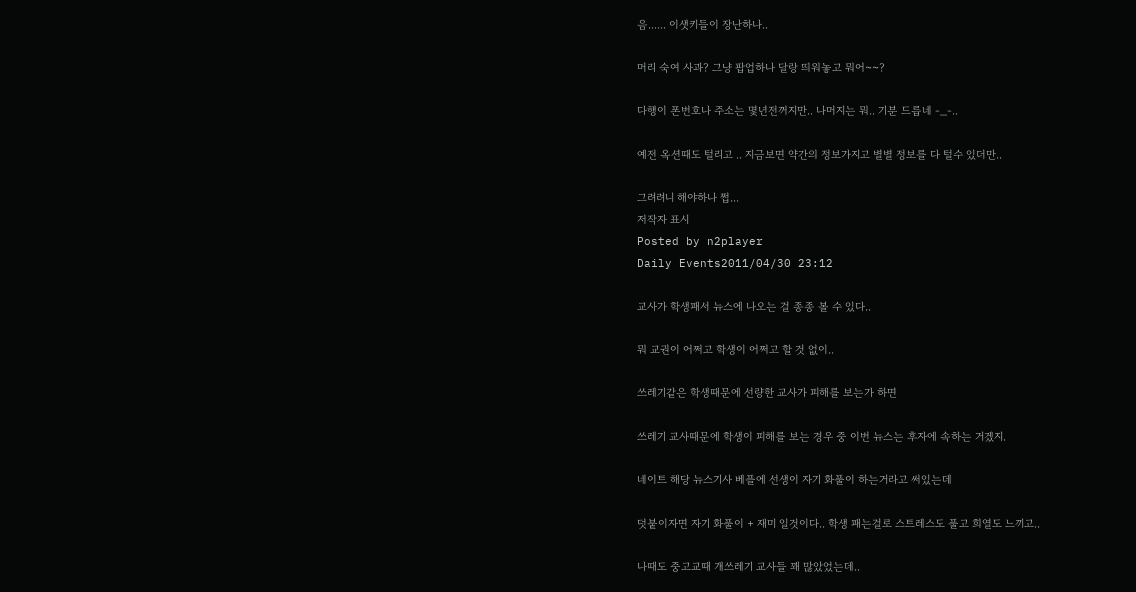음...... 이샛키들이 장난하나..

머리 숙여 사과? 그냥 팝업하나 달랑 띄워놓고 뭐어~~?

다행이 폰번호나 주소는 몇년전꺼지만.. 나머지는 뭐.. 기분 드릅네 -_-..

예전 옥션때도 털리고 .. 지금보면 약간의 정보가지고 별별 정보를 다 털수 있더만..

그려려니 해야하나 쩝...
저작자 표시
Posted by n2player
Daily Events2011/04/30 23:12

교사가 학생패서 뉴스에 나오는 걸 종종 볼 수 있다..

뭐 교권이 어쩌고 학생이 어쩌고 할 것 없이..

쓰레기같은 학생때문에 선량한 교사가 피해를 보는가 하면

쓰레기 교사때문에 학생이 피해를 보는 경우 중 이번 뉴스는 후자에 속하는 거겠지.

네이트 해당 뉴스기사 베플에 선생이 자기 화풀이 하는거라고 써있는데

덧붙이자면 자기 화풀이 + 재미 일것이다.. 학생 패는걸로 스트레스도 풀고 희열도 느끼고..

나때도 중고교때 개쓰레기 교사들 꽤 많았었는데..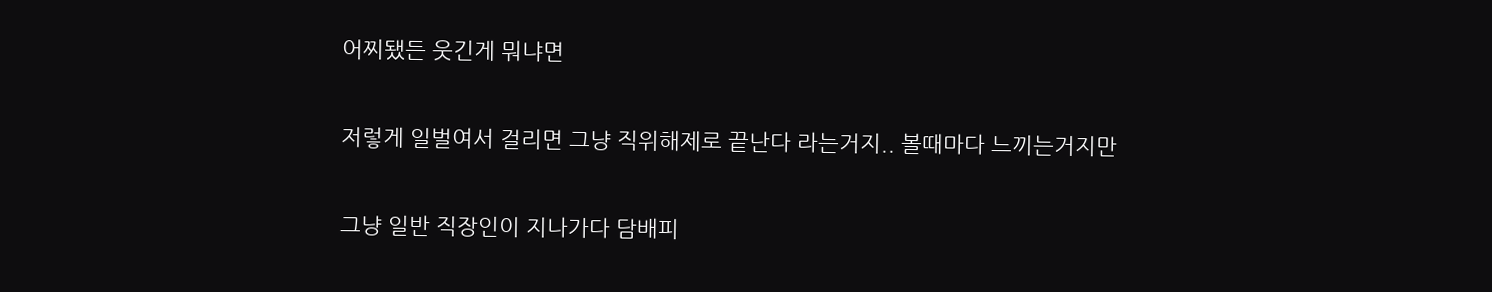어찌됐든 웃긴게 뭐냐면

저렇게 일벌여서 걸리면 그냥 직위해제로 끝난다 라는거지.. 볼때마다 느끼는거지만

그냥 일반 직장인이 지나가다 담배피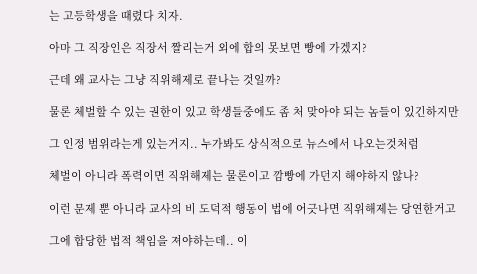는 고등학생을 때렸다 치자.

아마 그 직장인은 직장서 짤리는거 외에 합의 못보면 빵에 가겠지?

근데 왜 교사는 그냥 직위해제로 끝나는 것일까?

물론 체벌할 수 있는 권한이 있고 학생들중에도 좀 처 맞아야 되는 놈들이 있긴하지만

그 인정 범위라는게 있는거지.. 누가봐도 상식적으로 뉴스에서 나오는것처럼

체벌이 아니라 폭력이면 직위해제는 물론이고 깜빵에 가던지 해야하지 않나?

이런 문제 뿐 아니라 교사의 비 도덕적 행동이 법에 어긋나면 직위해제는 당연한거고

그에 합당한 법적 책임을 져야하는데.. 이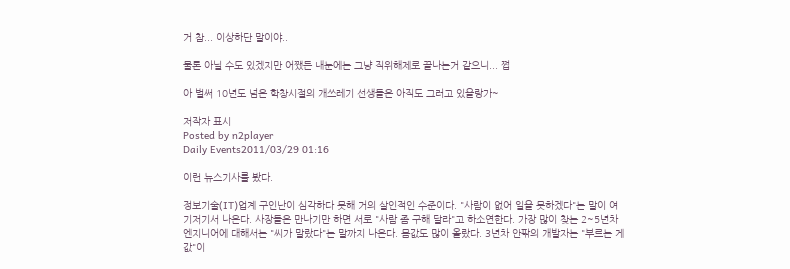거 참... 이상하단 말이야..

물론 아닐 수도 있겠지만 어쨌든 내눈에는 그냥 직위해제로 끝나는거 같으니... 쩝

아 벌써 10년도 넘은 학창시절의 개쓰레기 선생들은 아직도 그러고 있을랑가~

저작자 표시
Posted by n2player
Daily Events2011/03/29 01:16

이런 뉴스기사를 봤다.

정보기술(IT)업계 구인난이 심각하다 못해 거의 살인적인 수준이다. "사람이 없어 일을 못하겠다"는 말이 여기저기서 나온다. 사장들은 만나기만 하면 서로 "사람 좀 구해 달라"고 하소연한다. 가장 많이 찾는 2~5년차 엔지니어에 대해서는 "씨가 말랐다"는 말까지 나온다. 몸값도 많이 올랐다. 3년차 안팎의 개발자는 "부르는 게 값"이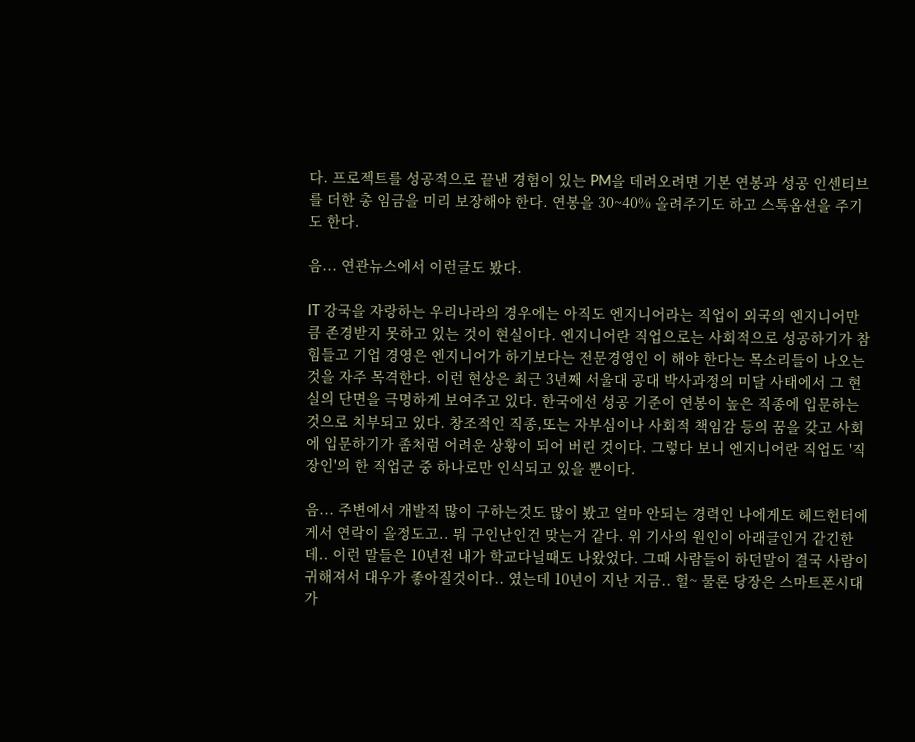다. 프로젝트를 성공적으로 끝낸 경험이 있는 PM을 데려오려면 기본 연봉과 성공 인센티브를 더한 총 임금을 미리 보장해야 한다. 연봉을 30~40% 올려주기도 하고 스톡옵션을 주기도 한다.

음... 연관뉴스에서 이런글도 봤다.

IT 강국을 자랑하는 우리나라의 경우에는 아직도 엔지니어라는 직업이 외국의 엔지니어만큼 존경받지 못하고 있는 것이 현실이다. 엔지니어란 직업으로는 사회적으로 성공하기가 참 힘들고 기업 경영은 엔지니어가 하기보다는 전문경영인 이 해야 한다는 목소리들이 나오는 것을 자주 목격한다. 이런 현상은 최근 3년째 서울대 공대 박사과정의 미달 사태에서 그 현실의 단면을 극명하게 보여주고 있다. 한국에선 성공 기준이 연봉이 높은 직종에 입문하는 것으로 치부되고 있다. 창조적인 직종,또는 자부심이나 사회적 책임감 등의 꿈을 갖고 사회에 입문하기가 좀처럼 어려운 상황이 되어 버린 것이다. 그렇다 보니 엔지니어란 직업도 '직장인'의 한 직업군 중 하나로만 인식되고 있을 뿐이다.

음... 주변에서 개발직 많이 구하는것도 많이 봤고 얼마 안되는 경력인 나에게도 헤드헌터에게서 연락이 올정도고.. 뭐 구인난인건 맞는거 같다. 위 기사의 원인이 아래글인거 같긴한데.. 이런 말들은 10년전 내가 학교다닐때도 나왔었다. 그때 사람들이 하던말이 결국 사람이 귀해져서 대우가 좋아질것이다.. 였는데 10년이 지난 지금.. 헐~ 물론 당장은 스마트폰시대가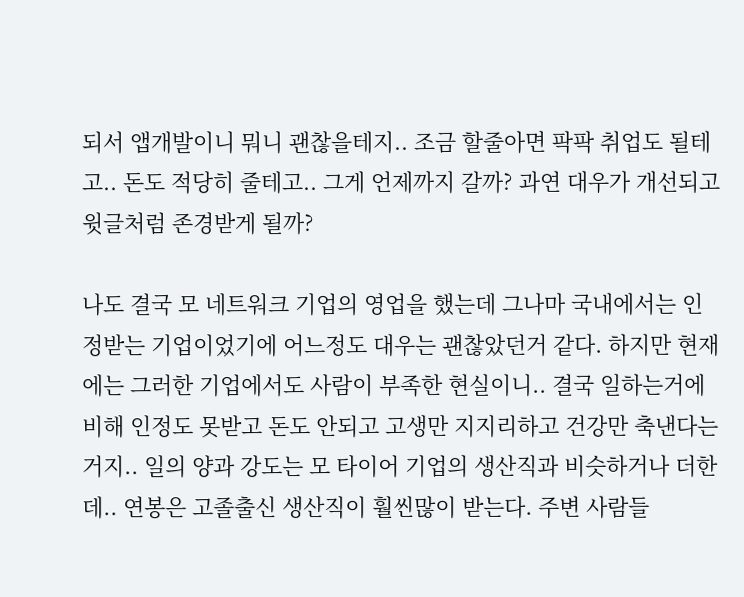되서 앱개발이니 뭐니 괜찮을테지.. 조금 할줄아면 팍팍 취업도 될테고.. 돈도 적당히 줄테고.. 그게 언제까지 갈까? 과연 대우가 개선되고 윗글처럼 존경받게 될까?

나도 결국 모 네트워크 기업의 영업을 했는데 그나마 국내에서는 인정받는 기업이었기에 어느정도 대우는 괜찮았던거 같다. 하지만 현재에는 그러한 기업에서도 사람이 부족한 현실이니.. 결국 일하는거에 비해 인정도 못받고 돈도 안되고 고생만 지지리하고 건강만 축낸다는거지.. 일의 양과 강도는 모 타이어 기업의 생산직과 비슷하거나 더한데.. 연봉은 고졸출신 생산직이 훨씬많이 받는다. 주변 사람들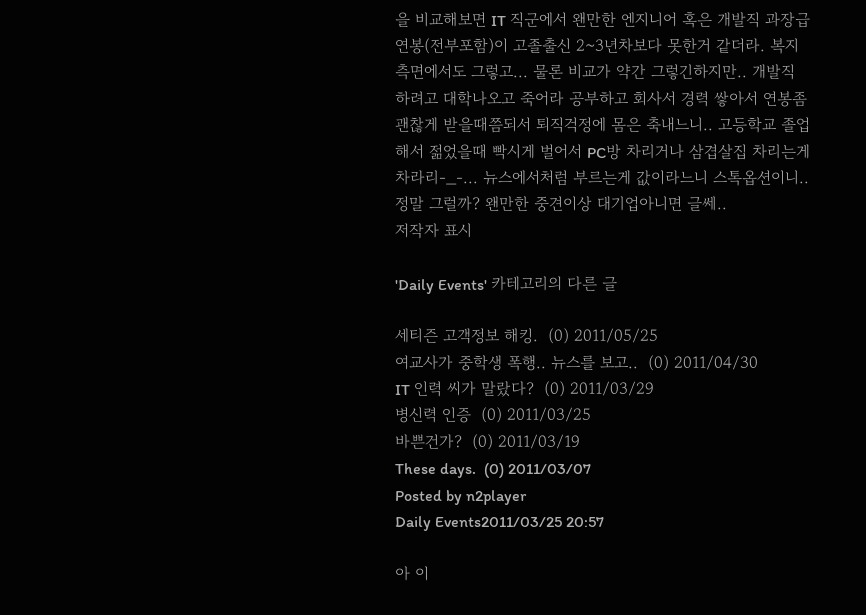을 비교해보면 IT 직군에서 왠만한 엔지니어 혹은 개발직 과장급 연봉(전부포함)이 고졸출신 2~3년차보다 못한거 같더라. 복지측면에서도 그렇고... 물론 비교가 약간 그렇긴하지만.. 개발직 하려고 대학나오고 죽어라 공부하고 회사서 경력 쌓아서 연봉좀 괜찮게 받을때쯤되서 퇴직걱정에 몸은 축내느니.. 고등학교 졸업해서 젊었을때 빡시게 벌어서 PC방 차리거나 삼겹살집 차리는게 차라리-_-... 뉴스에서처럼 부르는게 값이라느니 스톡옵션이니.. 정말 그럴까? 왠만한 중견이상 대기업아니면 글쎄..
저작자 표시

'Daily Events' 카테고리의 다른 글

세티즌 고객정보 해킹.  (0) 2011/05/25
여교사가 중학생 폭행.. 뉴스를 보고..  (0) 2011/04/30
IT 인력 씨가 말랐다?  (0) 2011/03/29
병신력 인증  (0) 2011/03/25
바쁜건가?  (0) 2011/03/19
These days.  (0) 2011/03/07
Posted by n2player
Daily Events2011/03/25 20:57

아 이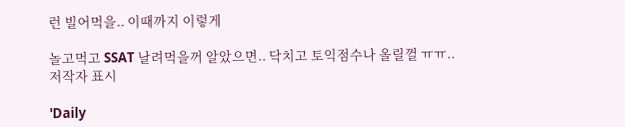런 빌어먹을.. 이때까지 이렇게

놀고먹고 SSAT 날려먹을꺼 알았으면.. 닥치고 토익점수나 올릴껄 ㅠㅠ..
저작자 표시

'Daily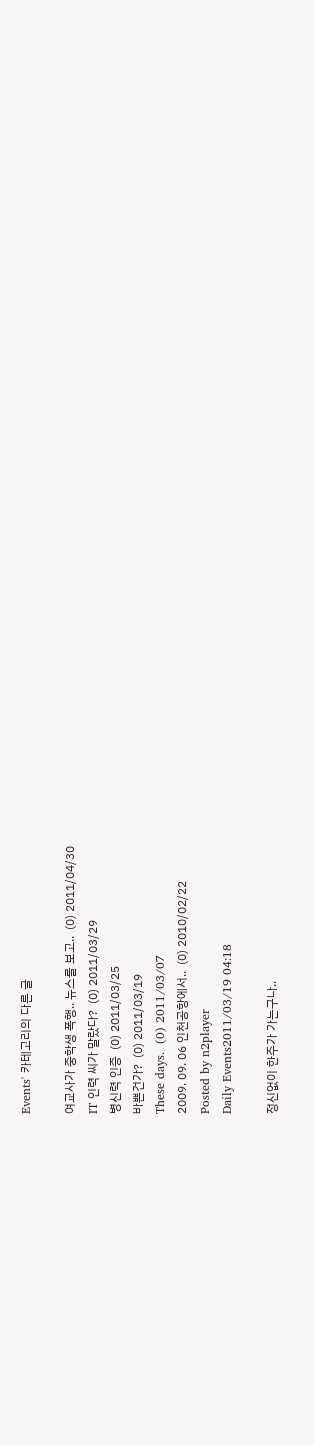Events' 카테고리의 다른 글

여교사가 중학생 폭행.. 뉴스를 보고..  (0) 2011/04/30
IT 인력 씨가 말랐다?  (0) 2011/03/29
병신력 인증  (0) 2011/03/25
바쁜건가?  (0) 2011/03/19
These days.  (0) 2011/03/07
2009. 09. 06 인천공항에서..  (0) 2010/02/22
Posted by n2player
Daily Events2011/03/19 04:18

정신없이 한주가 가는구나..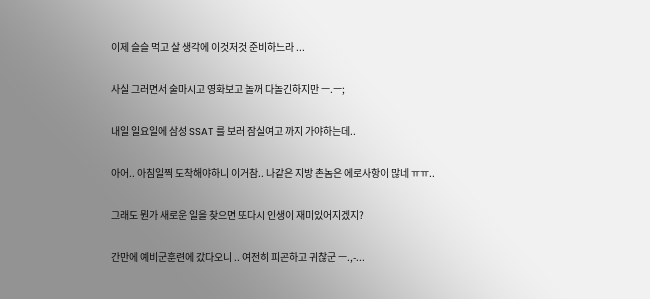이제 슬슬 먹고 살 생각에 이것저것 준비하느라 ...

사실 그러면서 술마시고 영화보고 놀꺼 다놀긴하지만 ㅡ.ㅡ;

내일 일요일에 삼성 SSAT 를 보러 잠실여고 까지 가야하는데..

아어.. 아침일찍 도착해야하니 이거참.. 나같은 지방 촌놈은 에로사항이 많네 ㅠㅠ..

그래도 뭔가 새로운 일을 찾으면 또다시 인생이 재미있어지겠지?

간만에 예비군훈련에 갔다오니 .. 여전히 피곤하고 귀찮군 ㅡ.,-...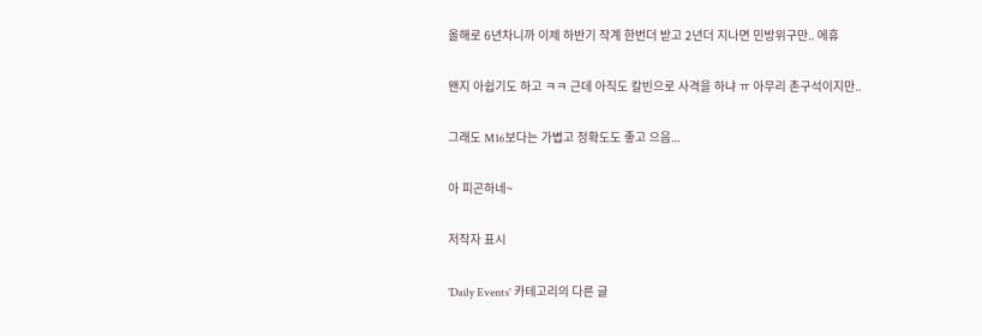올해로 6년차니까 이제 하반기 작계 한번더 받고 2년더 지나면 민방위구만.. 에휴

왠지 아쉽기도 하고 ㅋㅋ 근데 아직도 칼빈으로 사격을 하냐 ㅠ 아무리 촌구석이지만..

그래도 M16보다는 가볍고 정확도도 좋고 으음...

아 피곤하네~

저작자 표시

'Daily Events' 카테고리의 다른 글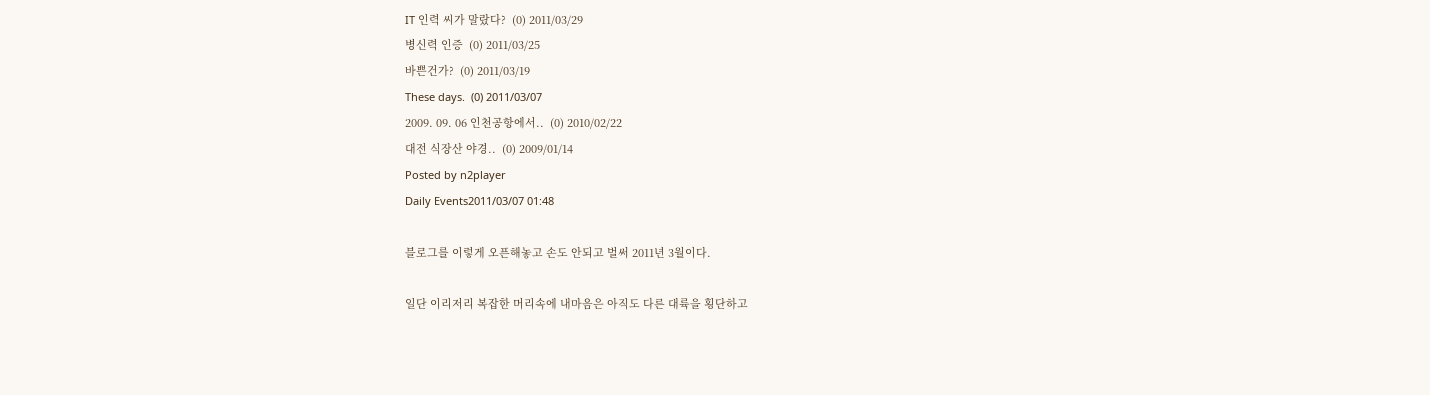IT 인력 씨가 말랐다?  (0) 2011/03/29
병신력 인증  (0) 2011/03/25
바쁜건가?  (0) 2011/03/19
These days.  (0) 2011/03/07
2009. 09. 06 인천공항에서..  (0) 2010/02/22
대전 식장산 야경..  (0) 2009/01/14
Posted by n2player
Daily Events2011/03/07 01:48

블로그를 이렇게 오픈해놓고 손도 안되고 벌써 2011년 3월이다.

일단 이리저리 복잡한 머리속에 내마음은 아직도 다른 대륙을 횡단하고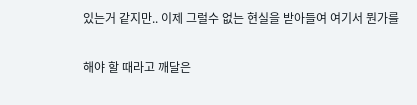있는거 같지만.. 이제 그럴수 없는 현실을 받아들여 여기서 뭔가를

해야 할 때라고 깨달은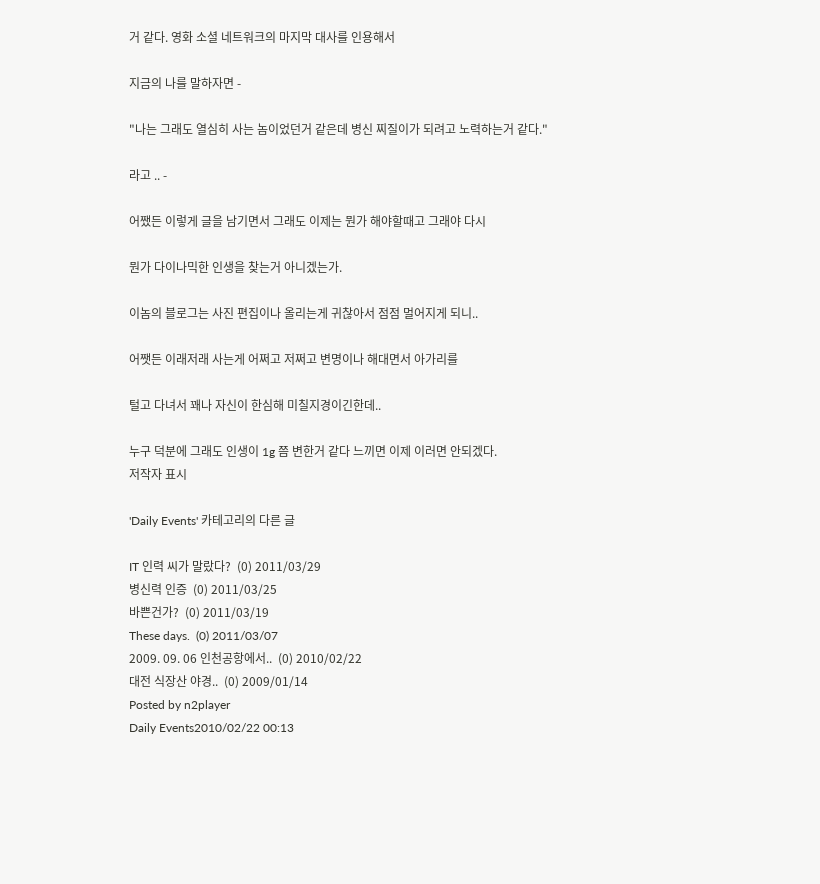거 같다. 영화 소셜 네트워크의 마지막 대사를 인용해서

지금의 나를 말하자면 -

"나는 그래도 열심히 사는 놈이었던거 같은데 병신 찌질이가 되려고 노력하는거 같다."

라고 .. -

어쨌든 이렇게 글을 남기면서 그래도 이제는 뭔가 해야할때고 그래야 다시

뭔가 다이나믹한 인생을 찾는거 아니겠는가.

이놈의 블로그는 사진 편집이나 올리는게 귀찮아서 점점 멀어지게 되니..

어쨋든 이래저래 사는게 어쩌고 저쩌고 변명이나 해대면서 아가리를

털고 다녀서 꽤나 자신이 한심해 미칠지경이긴한데..

누구 덕분에 그래도 인생이 1g 쯤 변한거 같다 느끼면 이제 이러면 안되겠다.
저작자 표시

'Daily Events' 카테고리의 다른 글

IT 인력 씨가 말랐다?  (0) 2011/03/29
병신력 인증  (0) 2011/03/25
바쁜건가?  (0) 2011/03/19
These days.  (0) 2011/03/07
2009. 09. 06 인천공항에서..  (0) 2010/02/22
대전 식장산 야경..  (0) 2009/01/14
Posted by n2player
Daily Events2010/02/22 00:13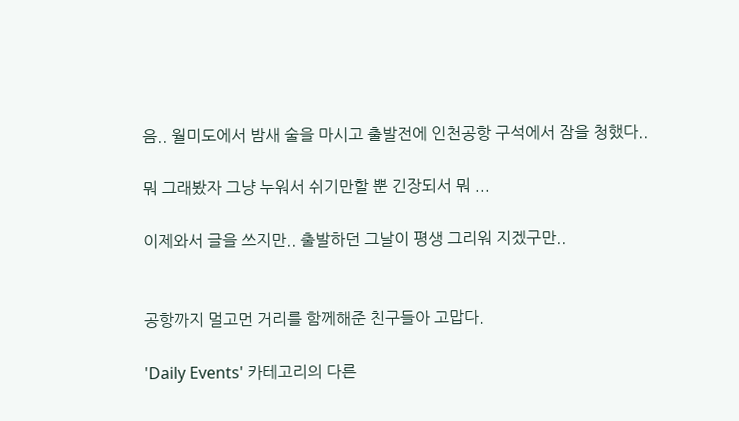음.. 월미도에서 밤새 술을 마시고 출발전에 인천공항 구석에서 잠을 청했다..

뭐 그래봤자 그냥 누워서 쉬기만할 뿐 긴장되서 뭐 ...

이제와서 글을 쓰지만.. 출발하던 그날이 평생 그리워 지겠구만..


공항까지 멀고먼 거리를 함께해준 친구들아 고맙다.

'Daily Events' 카테고리의 다른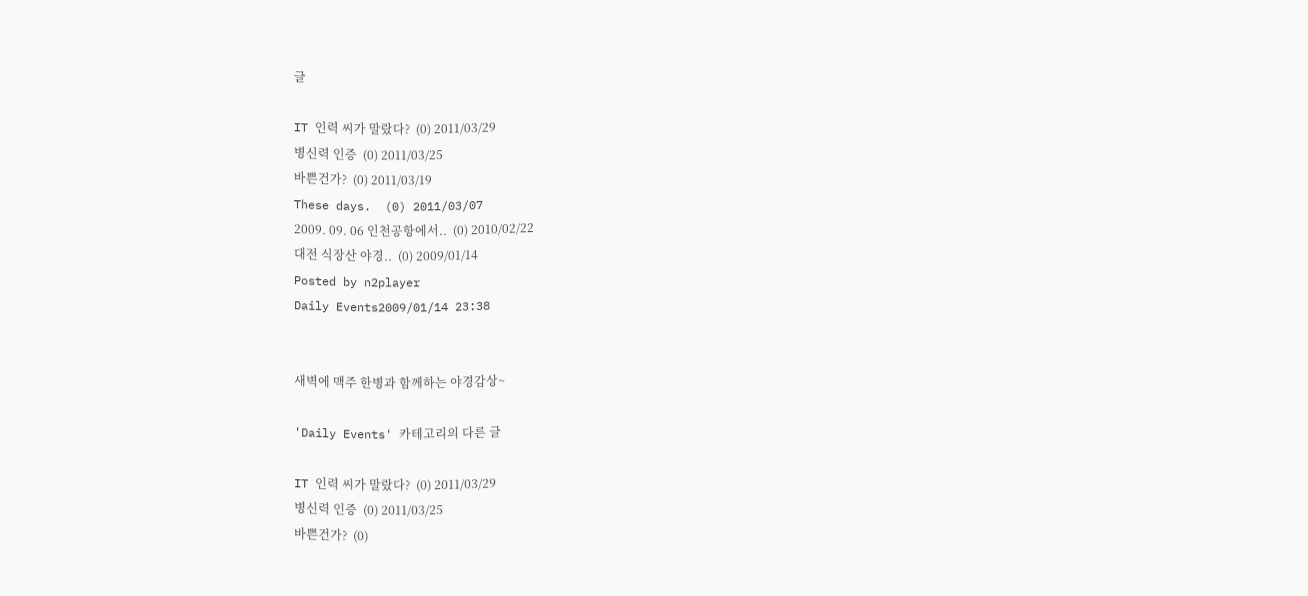글

IT 인력 씨가 말랐다?  (0) 2011/03/29
병신력 인증  (0) 2011/03/25
바쁜건가?  (0) 2011/03/19
These days.  (0) 2011/03/07
2009. 09. 06 인천공항에서..  (0) 2010/02/22
대전 식장산 야경..  (0) 2009/01/14
Posted by n2player
Daily Events2009/01/14 23:38


새벽에 맥주 한병과 함께하는 야경감상~

'Daily Events' 카테고리의 다른 글

IT 인력 씨가 말랐다?  (0) 2011/03/29
병신력 인증  (0) 2011/03/25
바쁜건가?  (0)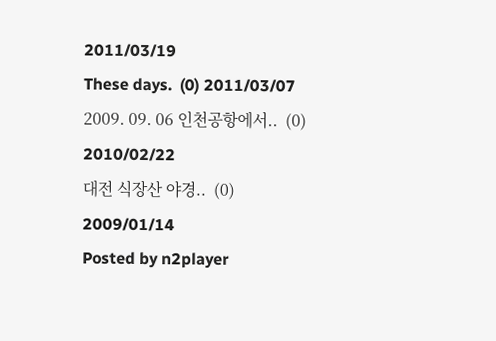2011/03/19
These days.  (0) 2011/03/07
2009. 09. 06 인천공항에서..  (0) 2010/02/22
대전 식장산 야경..  (0) 2009/01/14
Posted by n2player